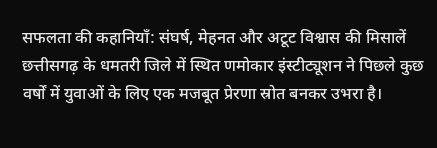सफलता की कहानियाँ: संघर्ष, मेहनत और अटूट विश्वास की मिसालें
छत्तीसगढ़ के धमतरी जिले में स्थित णमोकार इंस्टीट्यूशन ने पिछले कुछ वर्षों में युवाओं के लिए एक मजबूत प्रेरणा स्रोत बनकर उभरा है।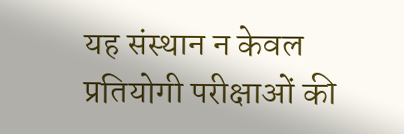यह संस्थान न केवल प्रतियोगी परीक्षाओं की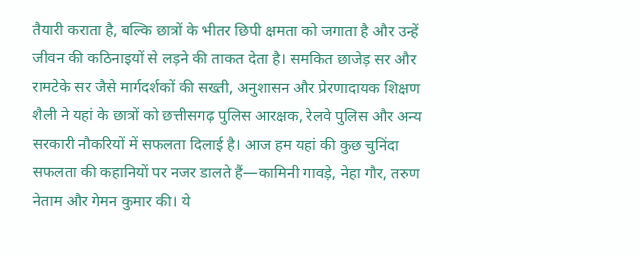तैयारी कराता है, बल्कि छात्रों के भीतर छिपी क्षमता को जगाता है और उन्हें जीवन की कठिनाइयों से लड़ने की ताकत देता है। समकित छाजेड़ सर और रामटेके सर जैसे मार्गदर्शकों की सख्ती, अनुशासन और प्रेरणादायक शिक्षण शैली ने यहां के छात्रों को छत्तीसगढ़ पुलिस आरक्षक, रेलवे पुलिस और अन्य सरकारी नौकरियों में सफलता दिलाई है। आज हम यहां की कुछ चुनिंदा सफलता की कहानियों पर नजर डालते हैं—कामिनी गावड़े, नेहा गौर, तरुण नेताम और गेमन कुमार की। ये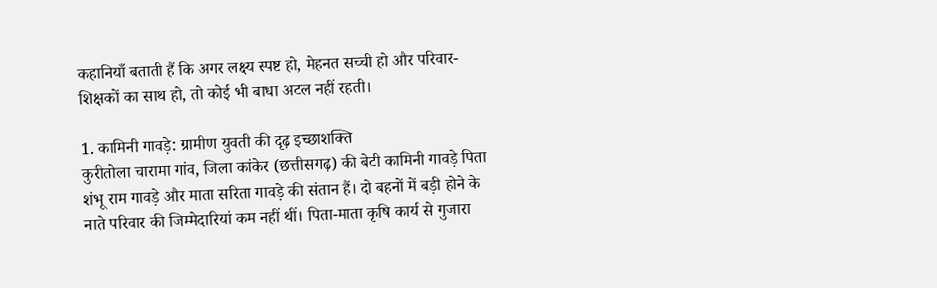कहानियाँ बताती हैं कि अगर लक्ष्य स्पष्ट हो, मेहनत सच्ची हो और परिवार-शिक्षकों का साथ हो, तो कोई भी बाधा अटल नहीं रहती।

1. कामिनी गावड़े: ग्रामीण युवती की दृढ़ इच्छाशक्ति
कुरीतोला चारामा गांव, जिला कांकेर (छत्तीसगढ़) की बेटी कामिनी गावड़े पिता शंभू राम गावड़े और माता सरिता गावड़े की संतान हैं। दो बहनों में बड़ी होने के नाते परिवार की जिम्मेदारियां कम नहीं थीं। पिता-माता कृषि कार्य से गुजारा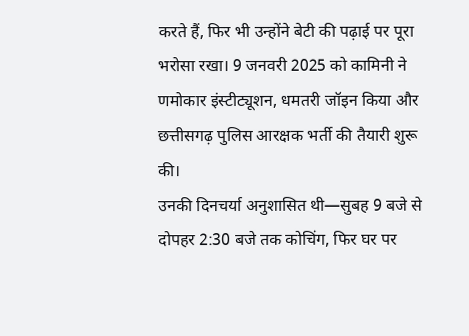करते हैं, फिर भी उन्होंने बेटी की पढ़ाई पर पूरा भरोसा रखा। 9 जनवरी 2025 को कामिनी ने णमोकार इंस्टीट्यूशन, धमतरी जॉइन किया और छत्तीसगढ़ पुलिस आरक्षक भर्ती की तैयारी शुरू की।
उनकी दिनचर्या अनुशासित थी—सुबह 9 बजे से दोपहर 2:30 बजे तक कोचिंग, फिर घर पर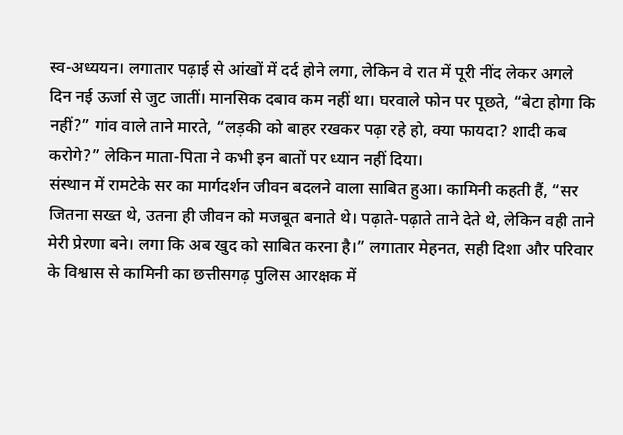स्व-अध्ययन। लगातार पढ़ाई से आंखों में दर्द होने लगा, लेकिन वे रात में पूरी नींद लेकर अगले दिन नई ऊर्जा से जुट जातीं। मानसिक दबाव कम नहीं था। घरवाले फोन पर पूछते, “बेटा होगा कि नहीं?” गांव वाले ताने मारते, “लड़की को बाहर रखकर पढ़ा रहे हो, क्या फायदा? शादी कब करोगे?” लेकिन माता-पिता ने कभी इन बातों पर ध्यान नहीं दिया।
संस्थान में रामटेके सर का मार्गदर्शन जीवन बदलने वाला साबित हुआ। कामिनी कहती हैं, “सर जितना सख्त थे, उतना ही जीवन को मजबूत बनाते थे। पढ़ाते-पढ़ाते ताने देते थे, लेकिन वही ताने मेरी प्रेरणा बने। लगा कि अब खुद को साबित करना है।” लगातार मेहनत, सही दिशा और परिवार के विश्वास से कामिनी का छत्तीसगढ़ पुलिस आरक्षक में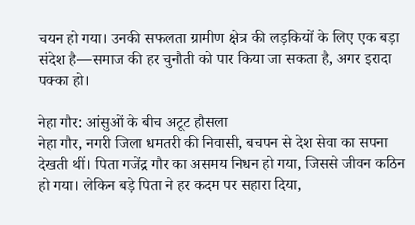चयन हो गया। उनकी सफलता ग्रामीण क्षेत्र की लड़कियों के लिए एक बड़ा संदेश है—समाज की हर चुनौती को पार किया जा सकता है, अगर इरादा पक्का हो।

नेहा गौर: आंसुओं के बीच अटूट हौसला
नेहा गौर, नगरी जिला धमतरी की निवासी, बचपन से देश सेवा का सपना देखती थीं। पिता गजेंद्र गौर का असमय निधन हो गया, जिससे जीवन कठिन हो गया। लेकिन बड़े पिता ने हर कदम पर सहारा दिया,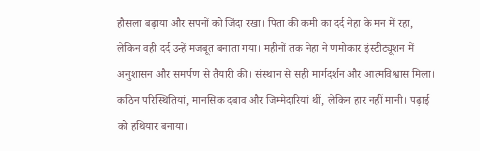हौसला बढ़ाया और सपनों को जिंदा रखा। पिता की कमी का दर्द नेहा के मन में रहा, लेकिन वही दर्द उन्हें मजबूत बनाता गया। महीनों तक नेहा ने णमोकार इंस्टीट्यूशन में अनुशासन और समर्पण से तैयारी की। संस्थान से सही मार्गदर्शन और आत्मविश्वास मिला। कठिन परिस्थितियां, मानसिक दबाव और जिम्मेदारियां थीं, लेकिन हार नहीं मानी। पढ़ाई को हथियार बनाया।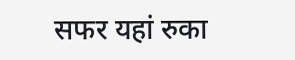सफर यहां रुका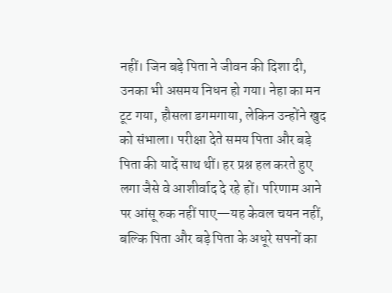नहीं। जिन बड़े पिता ने जीवन की दिशा दी, उनका भी असमय निधन हो गया। नेहा का मन टूट गया, हौसला डगमगाया, लेकिन उन्होंने खुद को संभाला। परीक्षा देते समय पिता और बड़े पिता की यादें साथ थीं। हर प्रश्न हल करते हुए लगा जैसे वे आशीर्वाद दे रहे हों। परिणाम आने पर आंसू रुक नहीं पाए—यह केवल चयन नहीं, बल्कि पिता और बड़े पिता के अधूरे सपनों का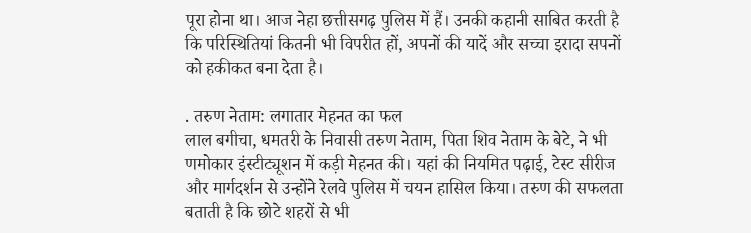पूरा होना था। आज नेहा छत्तीसगढ़ पुलिस में हैं। उनकी कहानी साबित करती है कि परिस्थितियां कितनी भी विपरीत हों, अपनों की यादें और सच्चा इरादा सपनों को हकीकत बना देता है।

. तरुण नेताम: लगातार मेहनत का फल
लाल बगीचा, धमतरी के निवासी तरुण नेताम, पिता शिव नेताम के बेटे, ने भी णमोकार इंस्टीट्यूशन में कड़ी मेहनत की। यहां की नियमित पढ़ाई, टेस्ट सीरीज और मार्गदर्शन से उन्होंने रेलवे पुलिस में चयन हासिल किया। तरुण की सफलता बताती है कि छोटे शहरों से भी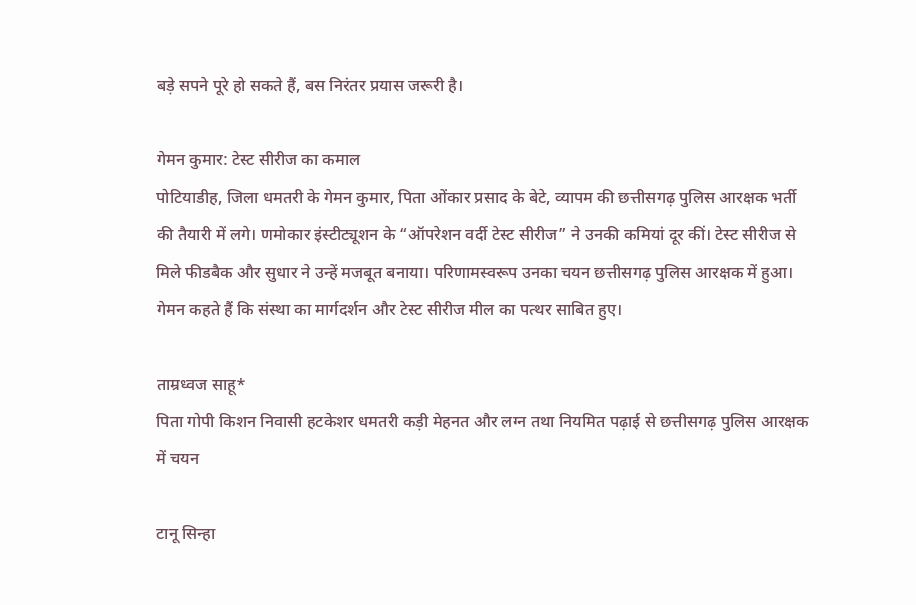बड़े सपने पूरे हो सकते हैं, बस निरंतर प्रयास जरूरी है।

गेमन कुमार: टेस्ट सीरीज का कमाल
पोटियाडीह, जिला धमतरी के गेमन कुमार, पिता ओंकार प्रसाद के बेटे, व्यापम की छत्तीसगढ़ पुलिस आरक्षक भर्ती की तैयारी में लगे। णमोकार इंस्टीट्यूशन के “ऑपरेशन वर्दी टेस्ट सीरीज” ने उनकी कमियां दूर कीं। टेस्ट सीरीज से मिले फीडबैक और सुधार ने उन्हें मजबूत बनाया। परिणामस्वरूप उनका चयन छत्तीसगढ़ पुलिस आरक्षक में हुआ। गेमन कहते हैं कि संस्था का मार्गदर्शन और टेस्ट सीरीज मील का पत्थर साबित हुए।

ताम्रध्वज साहू*
पिता गोपी किशन निवासी हटकेशर धमतरी कड़ी मेहनत और लग्न तथा नियमित पढ़ाई से छत्तीसगढ़ पुलिस आरक्षक में चयन

टानू सिन्हा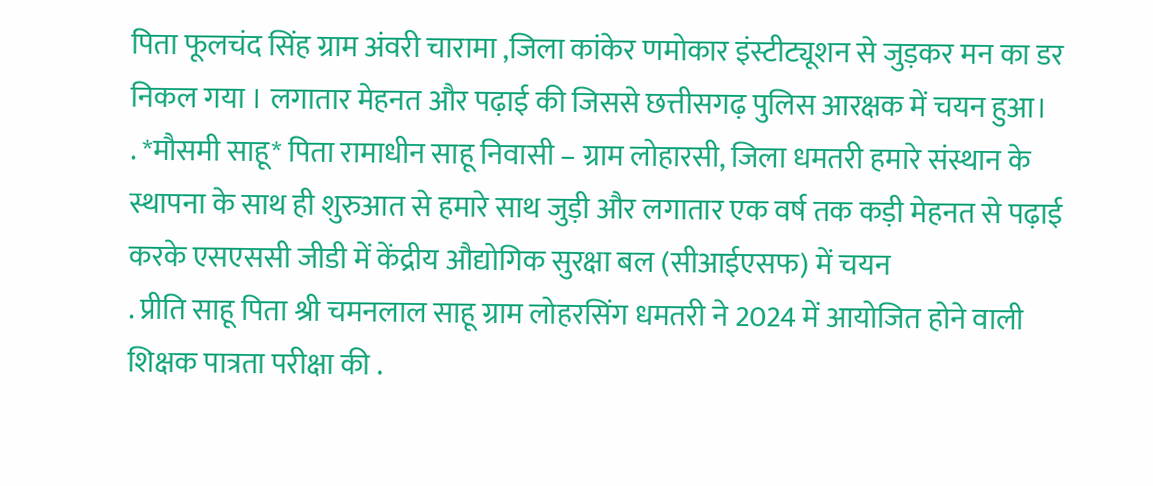पिता फूलचंद सिंह ग्राम अंवरी चारामा ,जिला कांकेर णमोकार इंस्टीट्यूशन से जुड़कर मन का डर निकल गया । लगातार मेहनत और पढ़ाई की जिससे छत्तीसगढ़ पुलिस आरक्षक में चयन हुआ।
. *मौसमी साहू* पिता रामाधीन साहू निवासी – ग्राम लोहारसी, जिला धमतरी हमारे संस्थान के स्थापना के साथ ही शुरुआत से हमारे साथ जुड़ी और लगातार एक वर्ष तक कड़ी मेहनत से पढ़ाई करके एसएससी जीडी में केंद्रीय औद्योगिक सुरक्षा बल (सीआईएसफ) में चयन
. प्रीति साहू पिता श्री चमनलाल साहू ग्राम लोहरसिंग धमतरी ने 2024 में आयोजित होने वाली शिक्षक पात्रता परीक्षा की .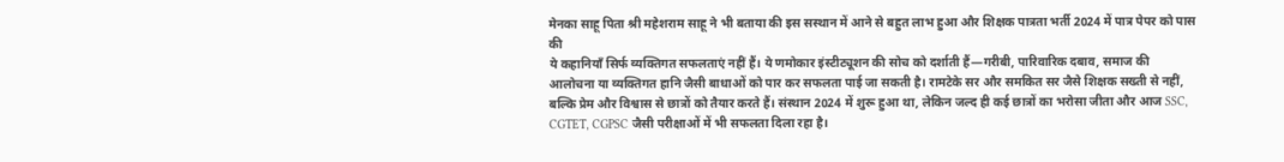मेनका साहू पिता श्री महेशराम साहू ने भी बताया की इस सस्थान में आने से बहुत लाभ हुआ और शिक्षक पात्रता भर्ती 2024 में पात्र पेपर को पास की
ये कहानियाँ सिर्फ व्यक्तिगत सफलताएं नहीं हैं। ये णमोकार इंस्टीट्यूशन की सोच को दर्शाती हैं—गरीबी, पारिवारिक दबाव, समाज की आलोचना या व्यक्तिगत हानि जैसी बाधाओं को पार कर सफलता पाई जा सकती है। रामटेके सर और समकित सर जैसे शिक्षक सख्ती से नहीं, बल्कि प्रेम और विश्वास से छात्रों को तैयार करते हैं। संस्थान 2024 में शुरू हुआ था, लेकिन जल्द ही कई छात्रों का भरोसा जीता और आज SSC, CGTET, CGPSC जैसी परीक्षाओं में भी सफलता दिला रहा है।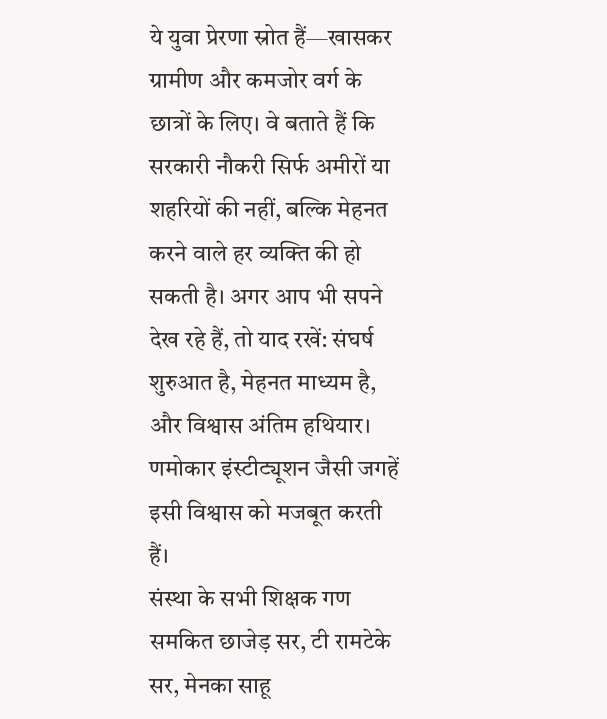ये युवा प्रेरणा स्रोत हैं—खासकर ग्रामीण और कमजोर वर्ग के छात्रों के लिए। वे बताते हैं कि सरकारी नौकरी सिर्फ अमीरों या शहरियों की नहीं, बल्कि मेहनत करने वाले हर व्यक्ति की हो सकती है। अगर आप भी सपने देख रहे हैं, तो याद रखें: संघर्ष शुरुआत है, मेहनत माध्यम है, और विश्वास अंतिम हथियार। णमोकार इंस्टीट्यूशन जैसी जगहें इसी विश्वास को मजबूत करती हैं।
संस्था के सभी शिक्षक गण समकित छाजेड़ सर, टी रामटेके सर, मेनका साहू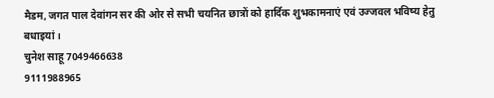मैडम, जगत पाल देवांगन सर की ओर से सभी चयनित छात्रों को हार्दिक शुभकामनाएं एवं उज्जवल भविष्य हेतु बधाइयां ।
चुनेश साहू 7049466638
9111988965